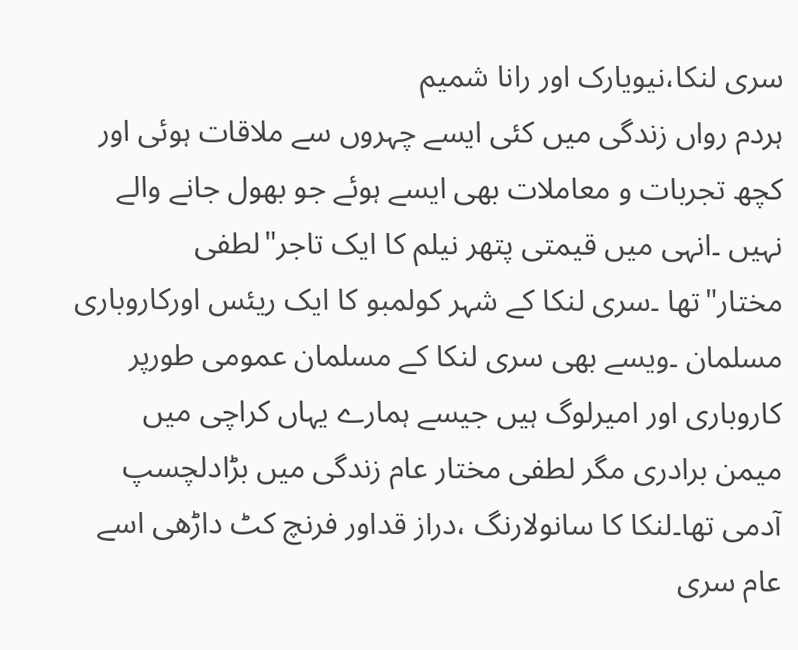سری لنکا،نیویارک اور رانا شمیم
ہردم رواں زندگی میں کئی ایسے چہروں سے ملاقات ہوئی اور کچھ تجربات و معاملات بھی ایسے ہوئے جو بھول جانے والے نہیں ۔انہی میں قیمتی پتھر نیلم کا ایک تاجر"لطفی مختار"تھا ۔سری لنکا کے شہر کولمبو کا ایک ریئس اورکاروباری مسلمان ۔ویسے بھی سری لنکا کے مسلمان عمومی طورپر کاروباری اور امیرلوگ ہیں جیسے ہمارے یہاں کراچی میں میمن برادری مگر لطفی مختار عام زندگی میں بڑادلچسپ آدمی تھا۔لنکا کا سانولارنگ ،دراز قداور فرنچ کٹ داڑھی اسے عام سری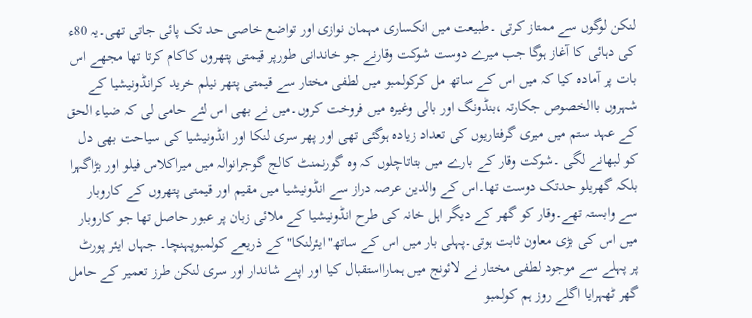لنکن لوگوں سے ممتاز کرتی ۔طبیعت میں انکساری مہمان نوازی اور تواضع خاصی حد تک پائی جاتی تھی۔یہ 80ء کی دہائی کا آغاز ہوگا جب میرے دوست شوکت وقارنے جو خاندانی طورپر قیمتی پتھروں کاکام کرتا تھا مجھے اس بات پر آمادہ کیا کہ میں اس کے ساتھ مل کرکولمبو میں لطفی مختار سے قیمتی پتھر نیلم خرید کرانڈونیشیا کے شہروں باالخصوص جکارتہ ،بنڈونگ اور بالی وغیرہ میں فروخت کروں۔میں نے بھی اس لئے حامی لی کہ ضیاء الحق کے عہد ستم میں میری گرفتاریوں کی تعداد زیادہ ہوگئی تھی اور پھر سری لنکا اور انڈونیشیا کی سیاحت بھی دل کو لبھانے لگی ۔شوکت وقار کے بارے میں بتاتاچلوں کہ وہ گورنمنٹ کالج گوجرانوالہ میں میراکلاس فیلو اور بڑاگہرا بلکہ گھریلو حدتک دوست تھا۔اس کے والدین عرصہ دراز سے انڈونیشیا میں مقیم اور قیمتی پتھروں کے کاروبار سے وابستہ تھے۔وقار کو گھر کے دیگر اہل خانہ کی طرح انڈونیشیا کے ملائی زبان پر عبور حاصل تھا جو کاروبار میں اس کی بڑی معاون ثابت ہوتی۔پہلی بار میں اس کے ساتھ"ایئرلنکا"کے ذریعے کولمبوپہنچا۔ جہاں ایئر پورٹ پر پہلے سے موجود لطفی مختار نے لائونج میں ہمارااستقبال کیا اور اپنے شاندار اور سری لنکن طرز تعمیر کے حامل گھر ٹھہرایا اگلے روز ہم کولمبو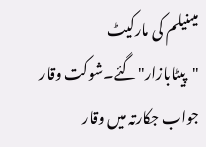میںنیلم کی مارکیٹ "پیٹابازار"گئے۔شوکت وقار جواب جکارتہ میں وقار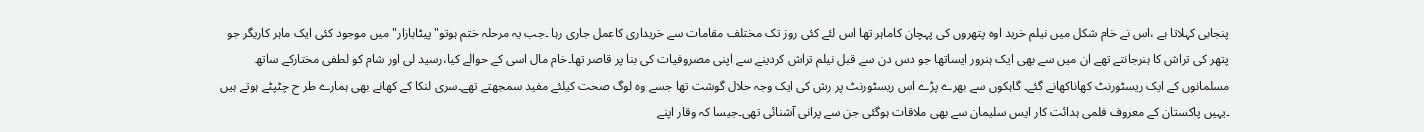پنجابی کہلاتا ہے ،اس نے خام شکل میں نیلم خرید اوہ پتھروں کی پہچان کاماہر تھا اس لئے کئی روز تک مختلف مقامات سے خریداری کاعمل جاری رہا ۔جب یہ مرحلہ ختم ہوتو"پیٹابازار"میں موجود کئی ایک ماہر کاریگر جو پتھر کی تراش کا ہنرجانتے تھے ان میں سے بھی ایک ہنرور ایساتھا جو دس دن سے قبل نیلم تراش کردینے سے اپنی مصروفیات کی بنا پر قاصر تھا۔خام مال اسی کے حوالے کیا،رسید لی اور شام کو لطفی مختارکے ساتھ مسلمانوں کے ایک ریسٹورنٹ کھاناکھانے گئے۔ گاہکوں سے بھرے پڑے اس ریسٹورنٹ پر رش کی ایک وجہ حلال گوشت تھا جسے وہ لوگ صحت کیلئے مفید سمجھتے تھے۔سری لنکا کے کھانے بھی ہمارے طر ح چٹپٹے ہوتے ہیں ۔یہیں پاکستان کے معروف فلمی ہدائت کار ایس سلیمان سے بھی ملاقات ہوگئی جن سے پرانی آشنائی تھی۔جیسا کہ وقار اپنے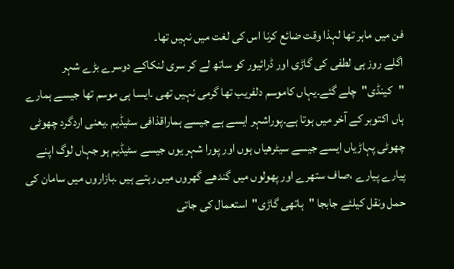فن میں ماہر تھا لہذا وقت ضائع کرنا اس کی لغت میں نہیں تھا۔
اگلے روز ہی لطفی کی گاڑی اور ڈرائیور کو ساتھ لے کر سری لنکاکے دوسرے بڑے شہر "کینڈی"چلے گئے۔یہاں کاموسم دلفریب تھا گرمی نہیں تھی ۔ایسا ہی موسم تھا جیسے ہمارے ہاں اکتوبر کے آخر میں ہوتا ہے۔پوراشہر ایسے ہے جیسے ہماراقذافی سٹیڈیم ۔یعنی اردگرد چھوٹی چھوٹی پہاڑیاں ایسے جیسے سیٹرھیاں ہوں اور پورا شہر یوں جیسے سٹیڈیم ہو جہاں لوگ اپنے پیارے پیارے ،صاف ستھرے اور پھولوں میں گندھے گھروں میں رہتے ہیں ۔بازاروں میں سامان کی حمل ونقل کیلئے جابجا "ہاتھی گاڑی"استعمال کی جاتی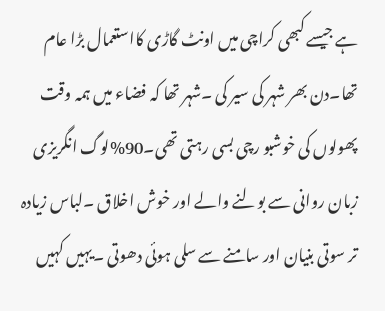ہے جیسے کبھی کراچی میں اونٹ گاڑی کااستعمال بڑا عام تھا۔دن بھر شہر کی سیر کی ۔شہر تھا کہ فضاء میں ہمہ وقت پھولوں کی خوشبو رچی بسی رہتی تھی۔90%لوگ انگریزی زبان روانی سے بولنے والے اور خوش اخلاق ۔لباس زیادہ تر سوتی بنیان اور سامنے سے سلی ہوئی دھوتی ۔یہیں کہیں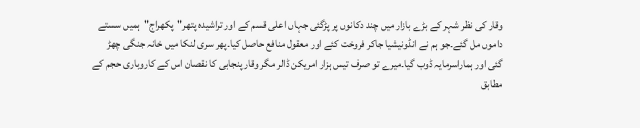وقار کی نظر شہر کے بڑے بازار میں چند دکانوں پر پڑگئی جہاں اعلی قسم کے اور تراشیدہ پتھر"پکھراج"ہمیں سستے داموں مل گئے۔جو ہم نے انڈونیشیا جاکر فروخت کئے اور معقول منافع حاصل کیا۔پھر سری لنکا میں خانہ جنگی چھڑ گئی اور ہماراسرمایہ ڈوب گیا۔میرے تو صرف تیس ہزار امریکن ڈالر مگر وقار پنجابی کا نقصان اس کے کاروباری حجم کے مطابق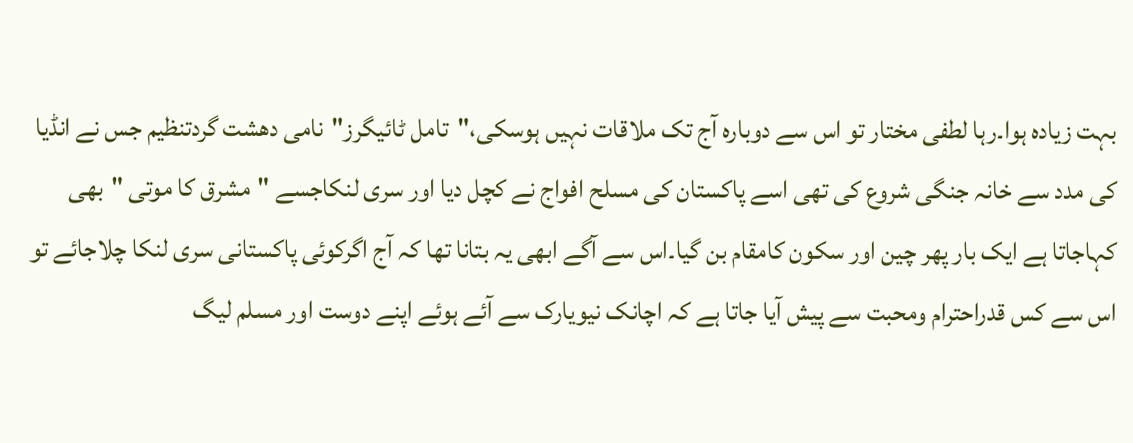بہت زیادہ ہوا۔رہا لطفی مختار تو اس سے دوبارہ آج تک ملاقات نہیں ہوسکی،"تامل ٹائیگرز"نامی دھشت گردتنظیم جس نے انڈیا کی مدد سے خانہ جنگی شروع کی تھی اسے پاکستان کی مسلح افواج نے کچل دیا اور سری لنکاجسے "مشرق کا موتی "بھی کہاجاتا ہے ایک بار پھر چین اور سکون کامقام بن گیا۔اس سے آگے ابھی یہ بتانا تھا کہ آج اگرکوئی پاکستانی سری لنکا چلاجائے تو اس سے کس قدراحترام ومحبت سے پیش آیا جاتا ہے کہ اچانک نیویارک سے آئے ہوئے اپنے دوست اور مسلم لیگ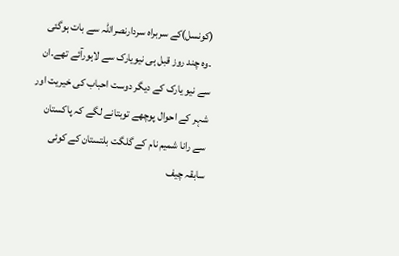(کونسل)کے سربراہ سردارنصراللہ سے بات ہوگئی ۔وہ چند روز قبل ہی نیویارک سے لاہورآئے تھے۔ان سے نیو یارک کے دیگر دوست احباب کی خیریت اور شہر کے احوال پوچھے توبتانے لگے کہ پاکستان سے رانا شمیم نام کے گلگت بلتستان کے کوئی سابقہ چیف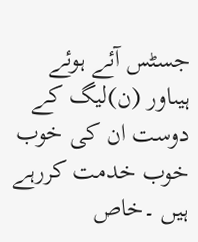جسٹس آئے ہوئے ہیںاور (ن)لیگ کے دوست ان کی خوب خوب خدمت کررہے ہیں ۔خاص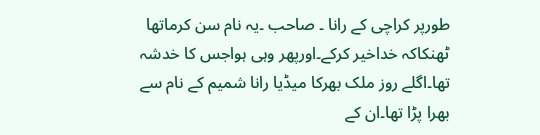طورپر کراچی کے رانا ۔ صاحب ۔یہ نام سن کرماتھا ٹھنکاکہ خداخیر کرکے۔اورپھر وہی ہواجس کا خدشہ تھا۔اگلے روز ملک بھرکا میڈیا رانا شمیم کے نام سے بھرا پڑا تھا۔ان کے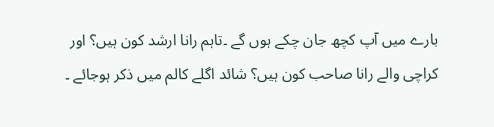بارے میں آپ کچھ جان چکے ہوں گے ۔تاہم رانا ارشد کون ہیں؟ اور کراچی والے رانا صاحب کون ہیں؟ شائد اگلے کالم میں ذکر ہوجائے ۔